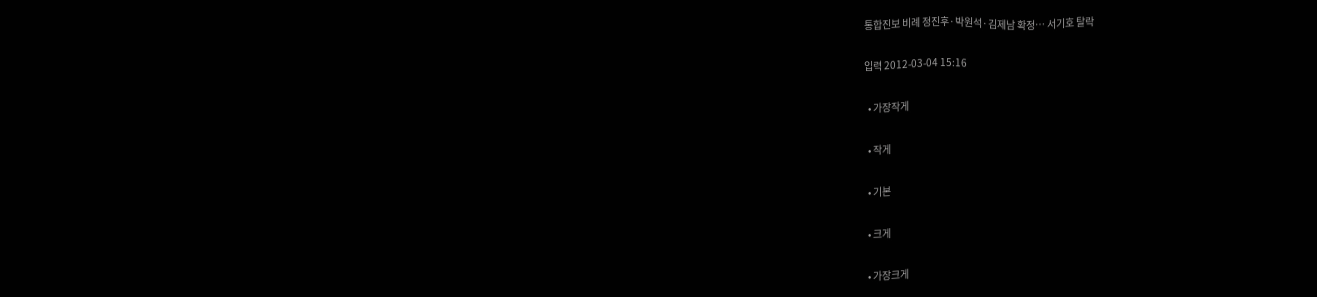통합진보 비례 정진후·박원석·김제남 확정… 서기호 탈락

입력 2012-03-04 15:16

  • 가장작게

  • 작게

  • 기본

  • 크게

  • 가장크게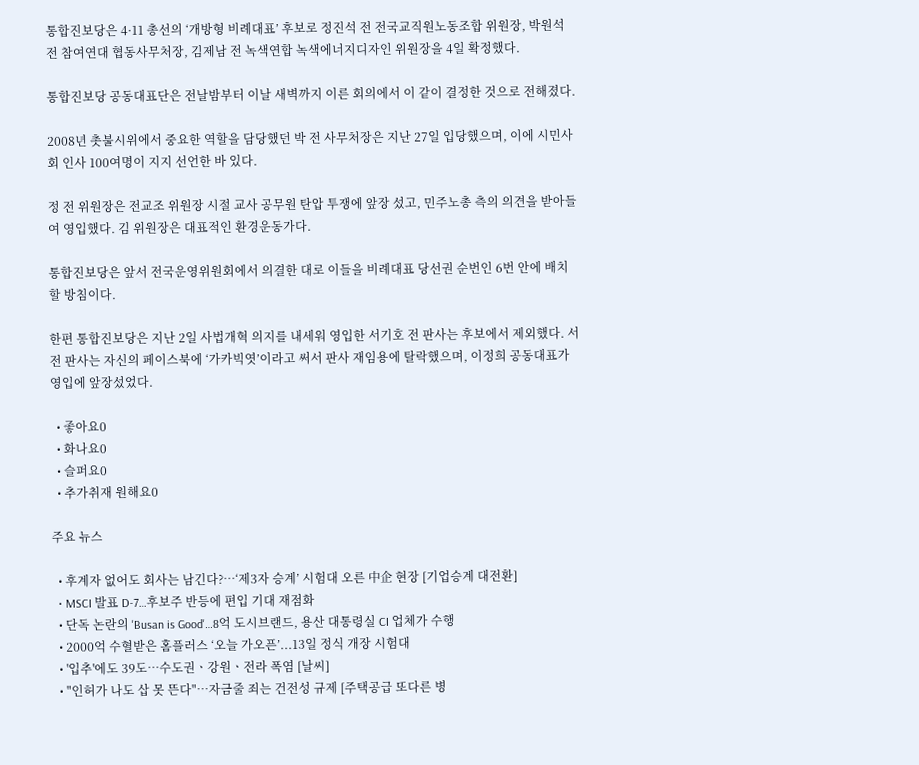통합진보당은 4·11 총선의 ‘개방형 비례대표’ 후보로 정진석 전 전국교직원노동조합 위원장, 박원석 전 참여연대 협동사무처장, 김제남 전 녹색연합 녹색에너지디자인 위원장을 4일 확정했다.

통합진보당 공동대표단은 전날밤부터 이날 새벽까지 이른 회의에서 이 같이 결정한 것으로 전해졌다.

2008년 촛불시위에서 중요한 역할을 담당했던 박 전 사무처장은 지난 27일 입당했으며, 이에 시민사회 인사 100여명이 지지 선언한 바 있다.

정 전 위원장은 전교조 위원장 시절 교사 공무원 탄압 투쟁에 앞장 섰고, 민주노총 측의 의견을 받아들여 영입했다. 김 위원장은 대표적인 환경운동가다.

통합진보당은 앞서 전국운영위원회에서 의결한 대로 이들을 비례대표 당선권 순번인 6번 안에 배치할 방침이다.

한편 통합진보당은 지난 2일 사법개혁 의지를 내세워 영입한 서기호 전 판사는 후보에서 제외했다. 서 전 판사는 자신의 페이스북에 ‘가카빅엿’이라고 써서 판사 재임용에 탈락했으며, 이정희 공동대표가 영입에 앞장섰었다.

  • 좋아요0
  • 화나요0
  • 슬퍼요0
  • 추가취재 원해요0

주요 뉴스

  • 후계자 없어도 회사는 남긴다?…‘제3자 승계’ 시험대 오른 中企 현장 [기업승계 대전환]
  • MSCI 발표 D-7…후보주 반등에 편입 기대 재점화
  • 단독 논란의 'Busan is Good'…8억 도시브랜드, 용산 대통령실 CI 업체가 수행
  • 2000억 수혈받은 홈플러스 ‘오늘 가오픈’...13일 정식 개장 시험대
  • '입추'에도 39도⋯수도권ㆍ강원ㆍ전라 폭염 [날씨]
  • "인허가 나도 삽 못 뜬다"…자금줄 죄는 건전성 규제 [주택공급 또다른 병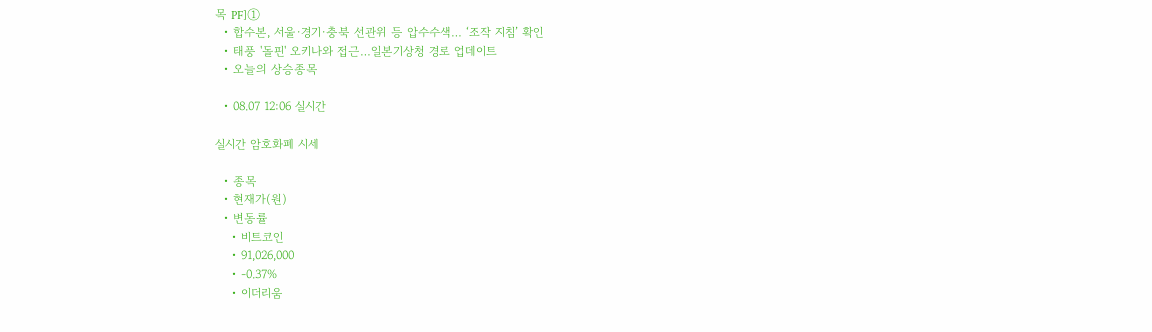목 PF]①
  • 합수본, 서울·경기·충북 선관위 등 압수수색… ‘조작 지침’ 확인
  • 태풍 '돌핀' 오키나와 접근…일본기상청 경로 업데이트
  • 오늘의 상승종목

  • 08.07 12:06 실시간

실시간 암호화폐 시세

  • 종목
  • 현재가(원)
  • 변동률
    • 비트코인
    • 91,026,000
    • -0.37%
    • 이더리움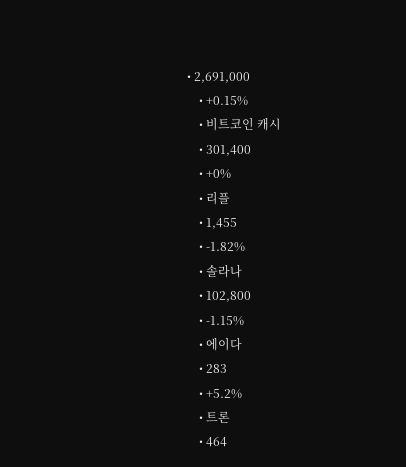• 2,691,000
    • +0.15%
    • 비트코인 캐시
    • 301,400
    • +0%
    • 리플
    • 1,455
    • -1.82%
    • 솔라나
    • 102,800
    • -1.15%
    • 에이다
    • 283
    • +5.2%
    • 트론
    • 464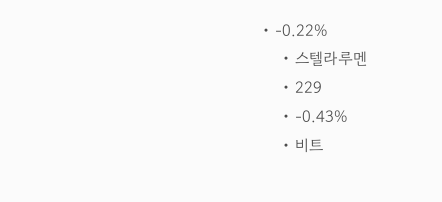• -0.22%
    • 스텔라루멘
    • 229
    • -0.43%
    • 비트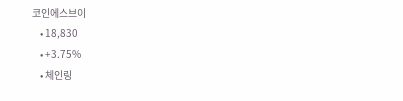코인에스브이
    • 18,830
    • +3.75%
    • 체인링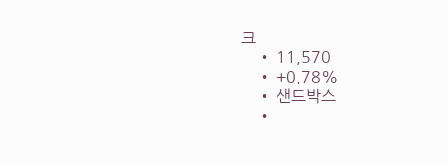크
    • 11,570
    • +0.78%
    • 샌드박스
    •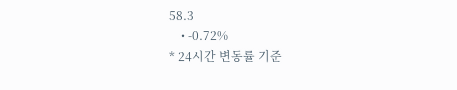58.3
    • -0.72%
* 24시간 변동률 기준